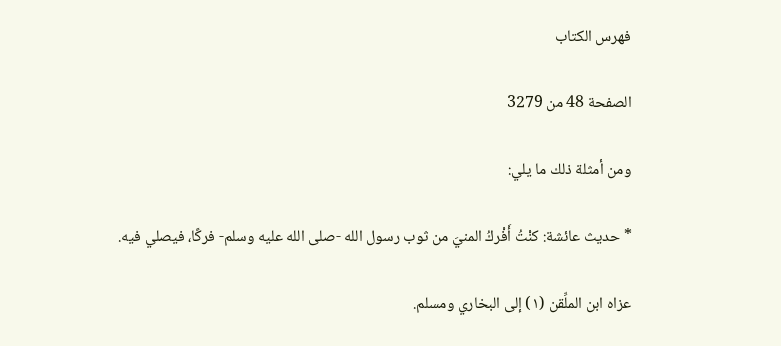فهرس الكتاب

الصفحة 48 من 3279

ومن أمثلة ذلك ما يلي:

* حديث عائشة: كنْتُ أَفْركُ المنيَ من ثوب رسول الله -صلى الله عليه وسلم- فركًا، فيصلي فيه.

عزاه ابن الملِّقن (١) إلى البخاري ومسلم.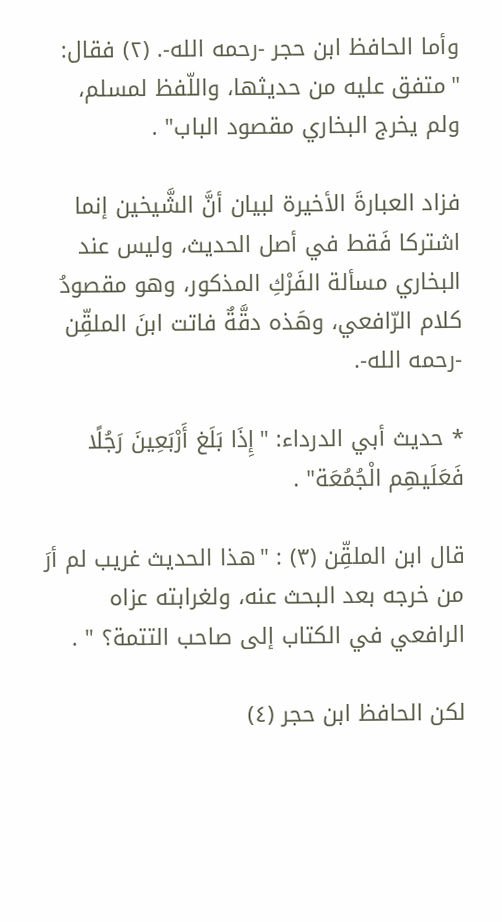وأما الحافظ ابن حجر -رحمه الله-. (٢) فقال: "متفق عليه من حديثها، واللّفظ لمسلم، ولم يخرج البخاري مقصود الباب" .

فزاد العبارةَ الأخيرة لبيان أنَّ الشَّيخين إنما اشتركا فَقط في أصل الحديث، وليس عند البخاري مسألة الفَرْكِ المذكور، وهو مقصودُ كلام الرّافعي، وهَذه دقَّةٌ فاتت ابنَ الملقِّن -رحمه الله-.

* حديث أبي الدرداء: "إِذَا بَلَغ أَرْبَعِينَ رَجُلًا فَعَلَيهِم الْجُمُعَة" .

قال ابن الملقِّن (٣) : "هذا الحديث غريب لم أرَ من خرجه بعد البحث عنه، ولغرابته عزاه الرافعي في الكتاب إلى صاحب التتمة؟ " .

لكن الحافظ ابن حجر (٤)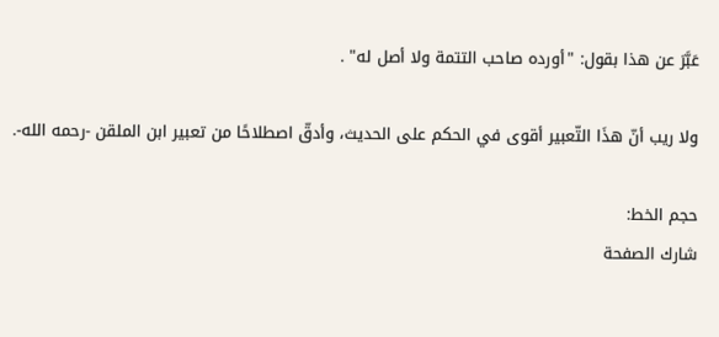عَبَّرَ عن هذا بقول: "أورده صاحب التتمة ولا أصل له" .

ولا ريب أنّ هذَا التّعبير أقوى في الحكم على الحديث، وأدقّ اصطلاحًا من تعبير ابن الملقن -رحمه الله-.

حجم الخط:
شارك الصفحة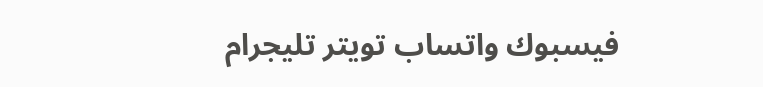فيسبوك واتساب تويتر تليجرام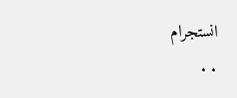انستجرام
. .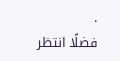.
فضلًا انتظر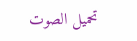تحميل الصوت